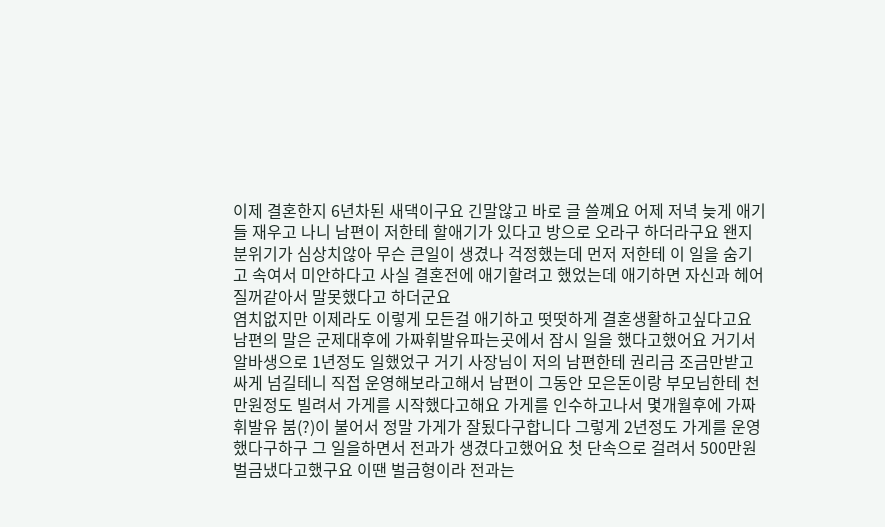이제 결혼한지 6년차된 새댁이구요 긴말않고 바로 글 쓸꼐요 어제 저녁 늦게 애기들 재우고 나니 남편이 저한테 할애기가 있다고 방으로 오라구 하더라구요 왠지 분위기가 심상치않아 무슨 큰일이 생겼나 걱정했는데 먼저 저한테 이 일을 숨기고 속여서 미안하다고 사실 결혼전에 애기할려고 했었는데 애기하면 자신과 헤어질꺼같아서 말못했다고 하더군요
염치없지만 이제라도 이렇게 모든걸 애기하고 떳떳하게 결혼생활하고싶다고요 남편의 말은 군제대후에 가짜휘발유파는곳에서 잠시 일을 했다고했어요 거기서 알바생으로 1년정도 일했었구 거기 사장님이 저의 남편한테 권리금 조금만받고 싸게 넘길테니 직접 운영해보라고해서 남편이 그동안 모은돈이랑 부모님한테 천만원정도 빌려서 가게를 시작했다고해요 가게를 인수하고나서 몇개월후에 가짜휘발유 붐(?)이 불어서 정말 가게가 잘됬다구합니다 그렇게 2년정도 가게를 운영했다구하구 그 일을하면서 전과가 생겼다고했어요 첫 단속으로 걸려서 500만원 벌금냈다고했구요 이땐 벌금형이라 전과는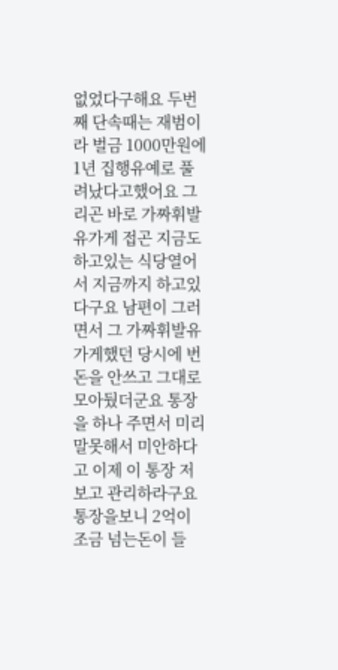없었다구해요 두번째 단속때는 재범이라 벌금 1000만원에 1년 집행유예로 풀려났다고했어요 그리곤 바로 가짜휘발유가게 접곤 지금도 하고있는 식당열어서 지금까지 하고있다구요 남편이 그러면서 그 가짜휘발유가게했던 당시에 번돈을 안쓰고 그대로 모아뒀더군요 통장을 하나 주면서 미리 말못해서 미안하다고 이제 이 통장 저보고 관리하라구요 통장을보니 2억이 조금 넘는돈이 들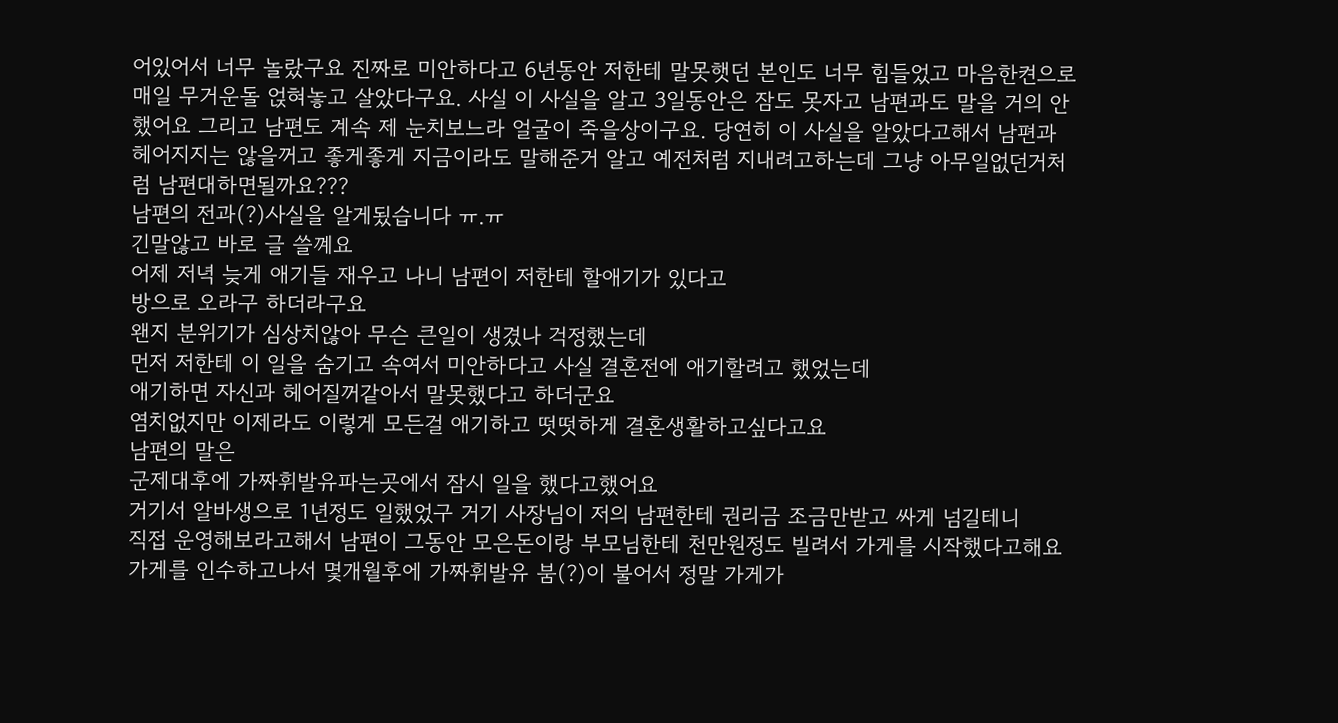어있어서 너무 놀랐구요 진짜로 미안하다고 6년동안 저한테 말못햇던 본인도 너무 힘들었고 마음한켠으로 매일 무거운돌 얹혀놓고 살았다구요. 사실 이 사실을 알고 3일동안은 잠도 못자고 남편과도 말을 거의 안했어요 그리고 남편도 계속 제 눈치보느라 얼굴이 죽을상이구요. 당연히 이 사실을 알았다고해서 남편과 헤어지지는 않을꺼고 좋게좋게 지금이라도 말해준거 알고 예전처럼 지내려고하는데 그냥 아무일없던거처럼 남편대하면될까요???
남편의 전과(?)사실을 알게됬습니다 ㅠ.ㅠ
긴말않고 바로 글 쓸꼐요
어제 저녁 늦게 애기들 재우고 나니 남편이 저한테 할애기가 있다고
방으로 오라구 하더라구요
왠지 분위기가 심상치않아 무슨 큰일이 생겼나 걱정했는데
먼저 저한테 이 일을 숨기고 속여서 미안하다고 사실 결혼전에 애기할려고 했었는데
애기하면 자신과 헤어질꺼같아서 말못했다고 하더군요
염치없지만 이제라도 이렇게 모든걸 애기하고 떳떳하게 결혼생활하고싶다고요
남편의 말은
군제대후에 가짜휘발유파는곳에서 잠시 일을 했다고했어요
거기서 알바생으로 1년정도 일했었구 거기 사장님이 저의 남편한테 권리금 조금만받고 싸게 넘길테니
직접 운영해보라고해서 남편이 그동안 모은돈이랑 부모님한테 천만원정도 빌려서 가게를 시작했다고해요
가게를 인수하고나서 몇개월후에 가짜휘발유 붐(?)이 불어서 정말 가게가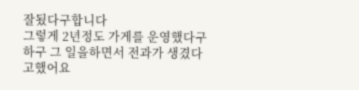잘됬다구합니다
그렇게 2년정도 가게를 운영했다구하구 그 일을하면서 전과가 생겼다고했어요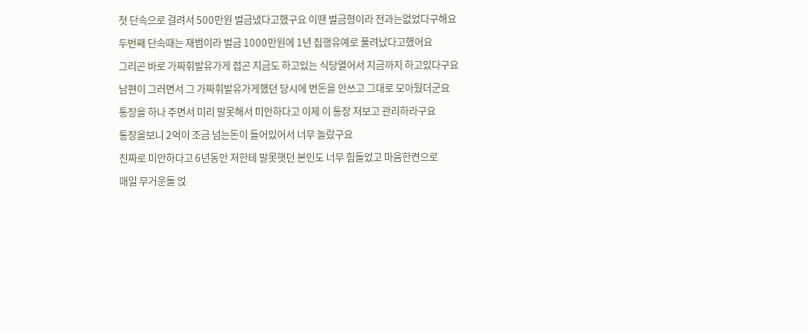첫 단속으로 걸려서 500만원 벌금냈다고했구요 이땐 벌금형이라 전과는없었다구해요
두번째 단속때는 재범이라 벌금 1000만원에 1년 집행유예로 풀려났다고했어요
그리곤 바로 가짜휘발유가게 접곤 지금도 하고있는 식당열어서 지금까지 하고있다구요
남편이 그러면서 그 가짜휘발유가게했던 당시에 번돈을 안쓰고 그대로 모아뒀더군요
통장을 하나 주면서 미리 말못해서 미안하다고 이제 이 통장 저보고 관리하라구요
통장을보니 2억이 조금 넘는돈이 들어있어서 너무 놀랐구요
진짜로 미안하다고 6년동안 저한테 말못햇던 본인도 너무 힘들었고 마음한켠으로
매일 무거운돌 얹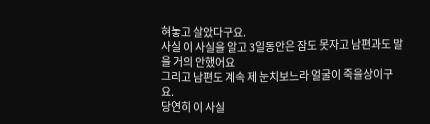혀놓고 살았다구요.
사실 이 사실을 알고 3일동안은 잠도 못자고 남편과도 말을 거의 안했어요
그리고 남편도 계속 제 눈치보느라 얼굴이 죽을상이구요.
당연히 이 사실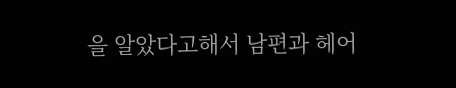을 알았다고해서 남편과 헤어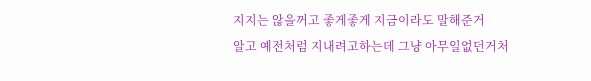지지는 않을꺼고 좋게좋게 지금이라도 말해준거
알고 예전처럼 지내려고하는데 그냥 아무일없던거처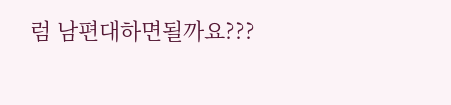럼 남편대하면될까요???